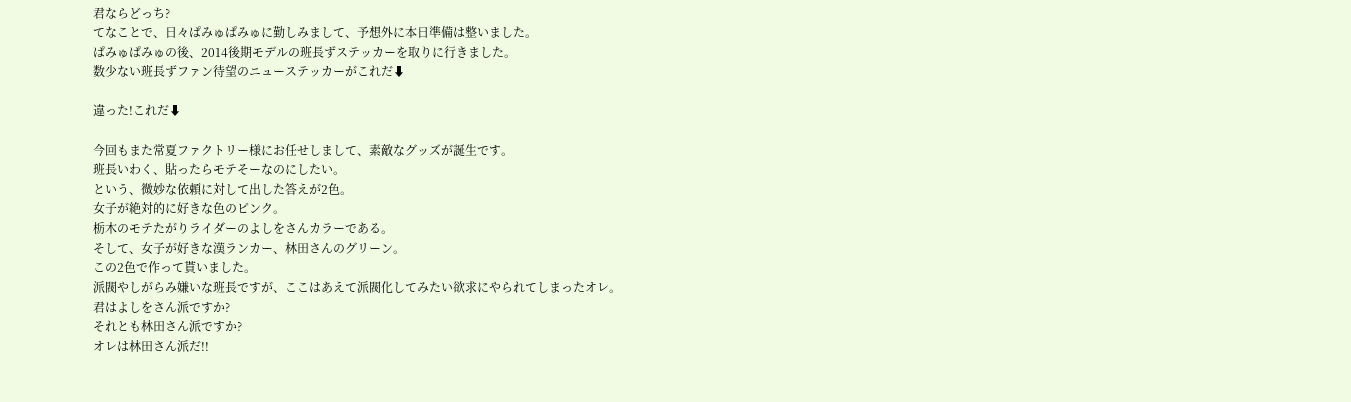君ならどっち?
てなことで、日々ぱみゅぱみゅに勤しみまして、予想外に本日準備は整いました。
ぱみゅぱみゅの後、2014後期モデルの班長ずステッカーを取りに行きました。
数少ない班長ずファン待望のニューステッカーがこれだ⬇

違った!これだ⬇

今回もまた常夏ファクトリー様にお任せしまして、素敵なグッズが誕生です。
班長いわく、貼ったらモテそーなのにしたい。
という、微妙な依頼に対して出した答えが2色。
女子が絶対的に好きな色のピンク。
栃木のモテたがりライダーのよしをさんカラーである。
そして、女子が好きな漢ランカー、林田さんのグリーン。
この2色で作って貰いました。
派閥やしがらみ嫌いな班長ですが、ここはあえて派閥化してみたい欲求にやられてしまったオレ。
君はよしをさん派ですか?
それとも林田さん派ですか?
オレは林田さん派だ!!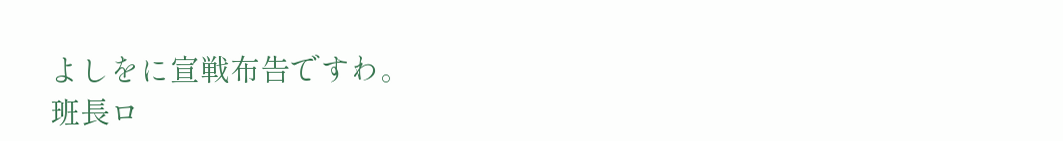よしをに宣戦布告ですわ。
班長ロ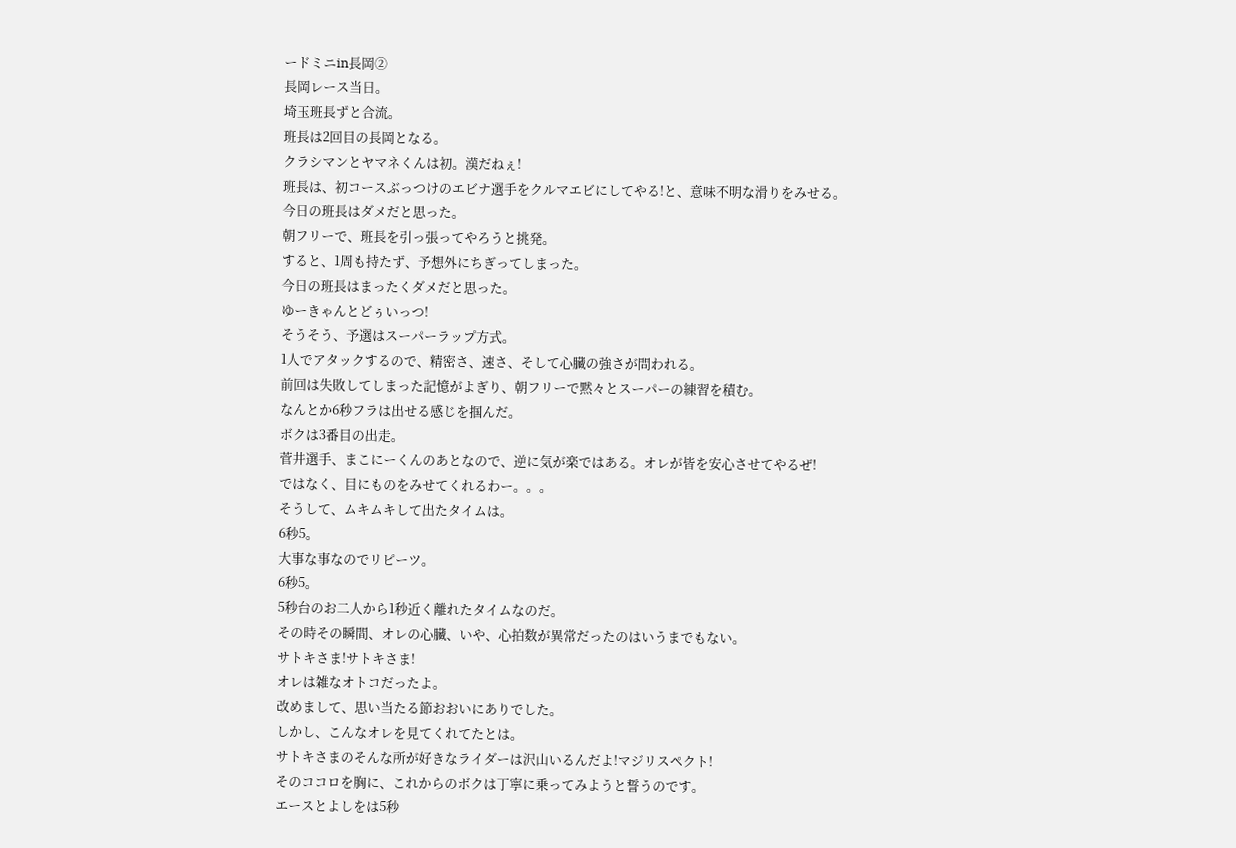ードミニin長岡②
長岡レース当日。
埼玉班長ずと合流。
班長は2回目の長岡となる。
クラシマンとヤマネくんは初。漢だねぇ!
班長は、初コースぶっつけのエビナ選手をクルマエビにしてやる!と、意味不明な滑りをみせる。
今日の班長はダメだと思った。
朝フリーで、班長を引っ張ってやろうと挑発。
すると、1周も持たず、予想外にちぎってしまった。
今日の班長はまったくダメだと思った。
ゆーきゃんとどぅいっつ!
そうそう、予選はスーパーラップ方式。
1人でアタックするので、精密さ、速さ、そして心臓の強さが問われる。
前回は失敗してしまった記憶がよぎり、朝フリーで黙々とスーパーの練習を積む。
なんとか6秒フラは出せる感じを掴んだ。
ボクは3番目の出走。
菅井選手、まこにーくんのあとなので、逆に気が楽ではある。オレが皆を安心させてやるぜ!
ではなく、目にものをみせてくれるわー。。。
そうして、ムキムキして出たタイムは。
6秒5。
大事な事なのでリピーツ。
6秒5。
5秒台のお二人から1秒近く離れたタイムなのだ。
その時その瞬間、オレの心臓、いや、心拍数が異常だったのはいうまでもない。
サトキさま!サトキさま!
オレは雑なオトコだったよ。
改めまして、思い当たる節おおいにありでした。
しかし、こんなオレを見てくれてたとは。
サトキさまのそんな所が好きなライダーは沢山いるんだよ!マジリスペクト!
そのココロを胸に、これからのボクは丁寧に乗ってみようと誓うのです。
エースとよしをは5秒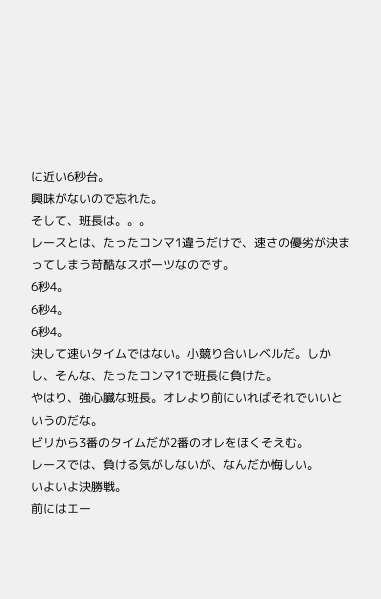に近い6秒台。
興味がないので忘れた。
そして、班長は。。。
レースとは、たったコンマ1違うだけで、速さの優劣が決まってしまう苛酷なスポーツなのです。
6秒4。
6秒4。
6秒4。
決して速いタイムではない。小競り合いレベルだ。しかし、そんな、たったコンマ1で班長に負けた。
やはり、強心臓な班長。オレより前にいればそれでいいというのだな。
ビリから3番のタイムだが2番のオレをほくそえむ。
レースでは、負ける気がしないが、なんだか悔しい。
いよいよ決勝戦。
前にはエー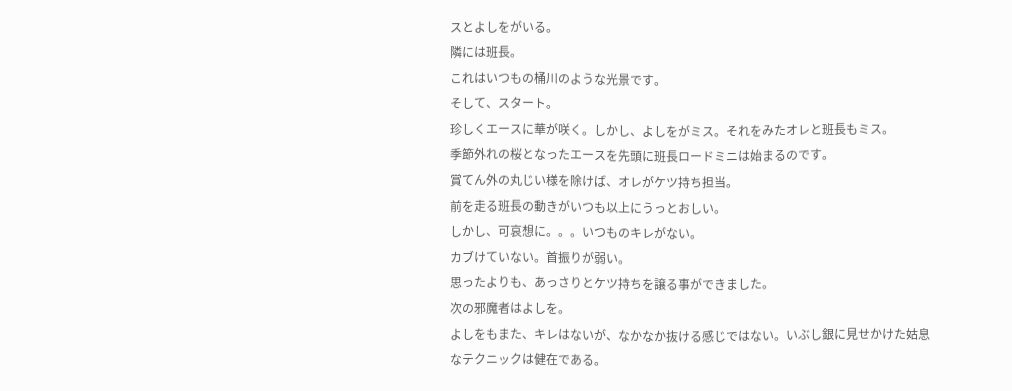スとよしをがいる。
隣には班長。
これはいつもの桶川のような光景です。
そして、スタート。
珍しくエースに華が咲く。しかし、よしをがミス。それをみたオレと班長もミス。
季節外れの桜となったエースを先頭に班長ロードミニは始まるのです。
賞てん外の丸じい様を除けば、オレがケツ持ち担当。
前を走る班長の動きがいつも以上にうっとおしい。
しかし、可哀想に。。。いつものキレがない。
カブけていない。首振りが弱い。
思ったよりも、あっさりとケツ持ちを譲る事ができました。
次の邪魔者はよしを。
よしをもまた、キレはないが、なかなか抜ける感じではない。いぶし銀に見せかけた姑息なテクニックは健在である。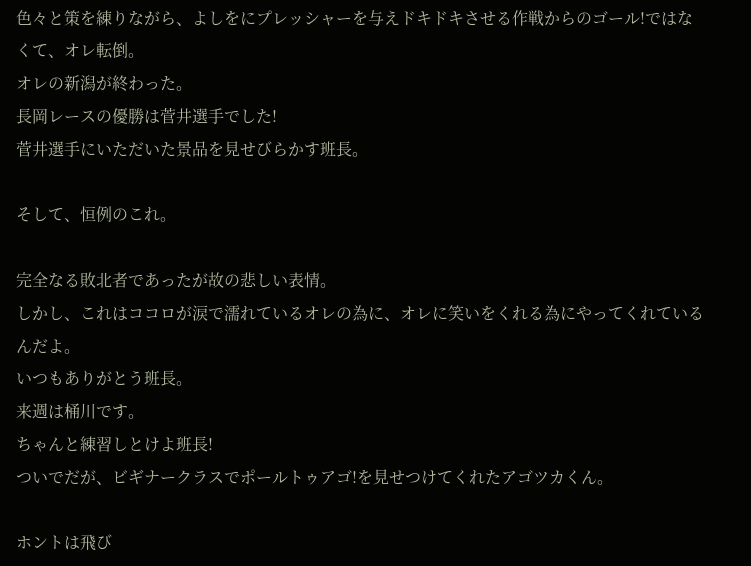色々と策を練りながら、よしをにプレッシャーを与えドキドキさせる作戦からのゴール!ではなくて、オレ転倒。
オレの新潟が終わった。
長岡レースの優勝は菅井選手でした!
菅井選手にいただいた景品を見せびらかす班長。

そして、恒例のこれ。

完全なる敗北者であったが故の悲しい表情。
しかし、これはココロが涙で濡れているオレの為に、オレに笑いをくれる為にやってくれているんだよ。
いつもありがとう班長。
来週は桶川です。
ちゃんと練習しとけよ班長!
ついでだが、ビギナークラスでポールトゥアゴ!を見せつけてくれたアゴツカくん。

ホントは飛び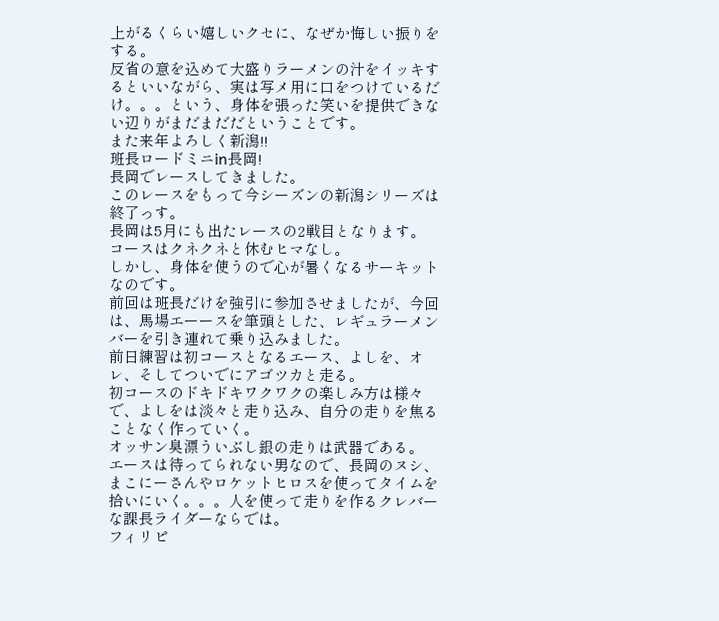上がるくらい嬉しいクセに、なぜか悔しい振りをする。
反省の意を込めて大盛りラーメンの汁をイッキするといいながら、実は写メ用に口をつけているだけ。。。という、身体を張った笑いを提供できない辺りがまだまだだということです。
また来年よろしく新潟!!
班長ロードミニin長岡!
長岡でレースしてきました。
このレースをもって今シーズンの新潟シリーズは終了っす。
長岡は5月にも出たレースの2戦目となります。
コースはクネクネと休むヒマなし。
しかし、身体を使うので心が暑くなるサーキットなのです。
前回は班長だけを強引に参加させましたが、今回は、馬場エーースを筆頭とした、レギュラーメンバーを引き連れて乗り込みました。
前日練習は初コースとなるエース、よしを、オレ、そしてついでにアゴツカと走る。
初コースのドキドキワクワクの楽しみ方は様々で、よしをは淡々と走り込み、自分の走りを焦ることなく作っていく。
オッサン臭漂ういぶし銀の走りは武器である。
エースは待ってられない男なので、長岡のヌシ、まこにーさんやロケットヒロスを使ってタイムを拾いにいく。。。人を使って走りを作るクレバーな課長ライダーならでは。
フィリピ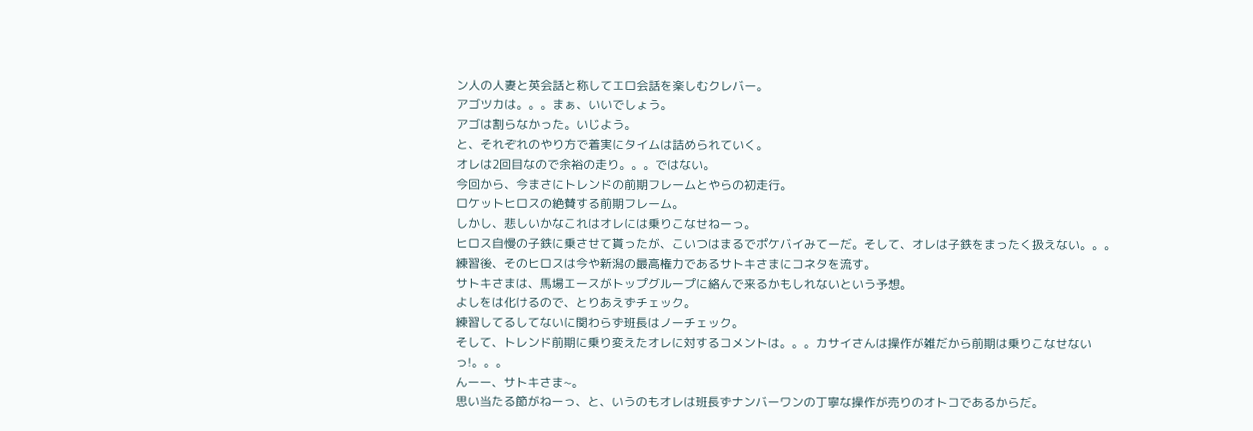ン人の人妻と英会話と称してエロ会話を楽しむクレバー。
アゴツカは。。。まぁ、いいでしょう。
アゴは割らなかった。いじよう。
と、それぞれのやり方で着実にタイムは詰められていく。
オレは2回目なので余裕の走り。。。ではない。
今回から、今まさにトレンドの前期フレームとやらの初走行。
ロケットヒロスの絶賛する前期フレーム。
しかし、悲しいかなこれはオレには乗りこなせねーっ。
ヒロス自慢の子鉄に乗させて貰ったが、こいつはまるでポケバイみてーだ。そして、オレは子鉄をまったく扱えない。。。
練習後、そのヒロスは今や新潟の最高権力であるサトキさまにコネタを流す。
サトキさまは、馬場エースがトップグループに絡んで来るかもしれないという予想。
よしをは化けるので、とりあえずチェック。
練習してるしてないに関わらず班長はノーチェック。
そして、トレンド前期に乗り変えたオレに対するコメントは。。。カサイさんは操作が雑だから前期は乗りこなせないっ!。。。
んーー、サトキさま~。
思い当たる節がねーっ、と、いうのもオレは班長ずナンバーワンの丁寧な操作が売りのオトコであるからだ。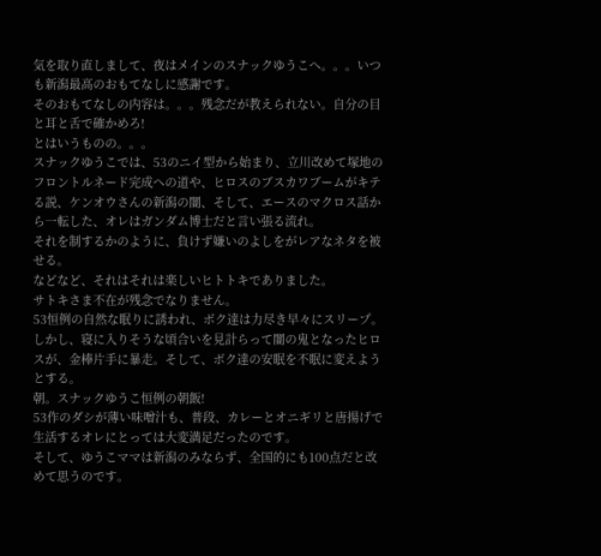気を取り直しまして、夜はメインのスナックゆうこへ。。。いつも新潟最高のおもてなしに感謝です。
そのおもてなしの内容は。。。残念だが教えられない。自分の目と耳と舌で確かめろ!
とはいうものの。。。
スナックゆうこでは、53のニイ型から始まり、立川改めて塚地のフロントルネード完成への道や、ヒロスのブスカワブームがキテる説、ケンオウさんの新潟の闇、そして、エースのマクロス話から一転した、オレはガンダム博士だと言い張る流れ。
それを制するかのように、負けず嫌いのよしをがレアなネタを被せる。
などなど、それはそれは楽しいヒトトキでありました。
サトキさま不在が残念でなりません。
53恒例の自然な眠りに誘われ、ボク達は力尽き早々にスリープ。
しかし、寝に入りそうな頃合いを見計らって闇の鬼となったヒロスが、金棒片手に暴走。そして、ボク達の安眠を不眠に変えようとする。
朝。スナックゆうこ恒例の朝飯!
53作のダシが薄い味噌汁も、普段、カレーとオニギリと唐揚げで生活するオレにとっては大変満足だったのです。
そして、ゆうこママは新潟のみならず、全国的にも100点だと改めて思うのです。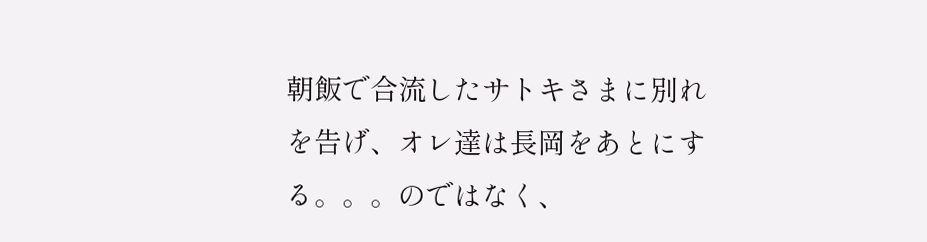朝飯で合流したサトキさまに別れを告げ、オレ達は長岡をあとにする。。。のではなく、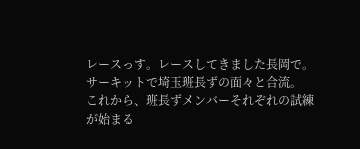レースっす。レースしてきました長岡で。
サーキットで埼玉班長ずの面々と合流。
これから、班長ずメンバーそれぞれの試練が始まる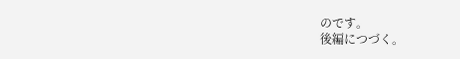のです。
後編につづく。